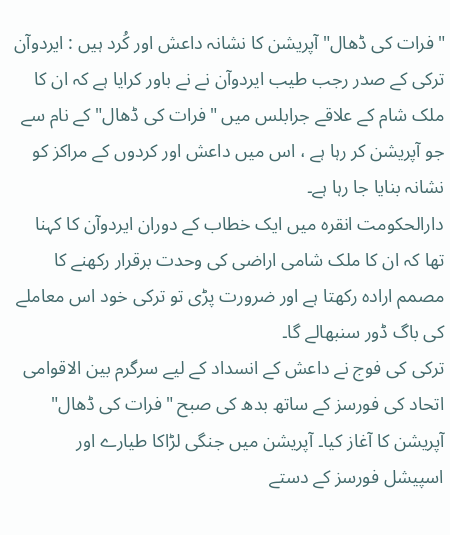"فرات کی ڈھال" آپریشن کا نشانہ داعش اور کُرد ہیں : ایردوآن
ترکی کے صدر رجب طیب ایردوآن نے نے باور کرایا ہے کہ ان کا ملک شام کے علاقے جرابلس میں "فرات کی ڈھال" کے نام سے جو آپریشن کر رہا ہے ، اس میں داعش اور کردوں کے مراکز کو نشانہ بنایا جا رہا ہے۔
دارالحکومت انقرہ میں ایک خطاب کے دوران ایردوآن کا کہنا تھا کہ ان کا ملک شامی اراضی کی وحدت برقرار رکھنے کا مصمم ارادہ رکھتا ہے اور ضرورت پڑی تو ترکی خود اس معاملے کی باگ ڈور سنبھالے گا۔
ترکی کی فوج نے داعش کے انسداد کے لیے سرگرم بین الاقوامی اتحاد کی فورسز کے ساتھ بدھ کی صبح "فرات کی ڈھال" آپریشن کا آغاز کیا۔ آپریشن میں جنگی لڑاکا طیارے اور اسپیشل فورسز کے دستے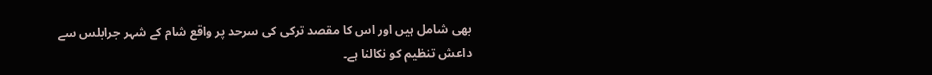بھی شامل ہیں اور اس کا مقصد ترکی کی سرحد پر واقع شام کے شہر جرابلس سے داعش تنظیم کو نکالنا ہے۔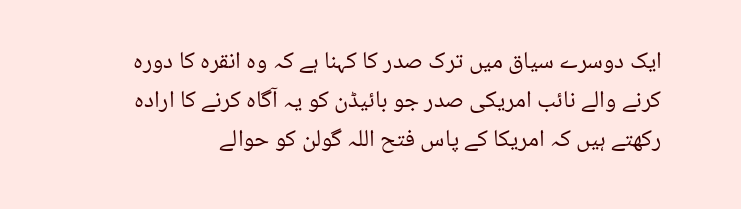ایک دوسرے سیاق میں ترک صدر کا کہنا ہے کہ وہ انقرہ کا دورہ کرنے والے نائب امریکی صدر جو بائیڈن کو یہ آگاہ کرنے کا ارادہ رکھتے ہیں کہ امریکا کے پاس فتح اللہ گولن کو حوالے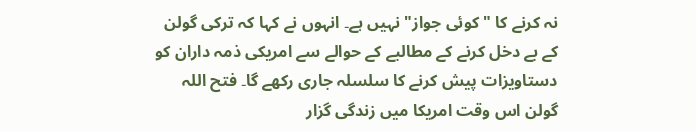نہ کرنے کا "کوئی جواز" نہیں ہے۔ انہوں نے کہا کہ ترکی گولن کے بے دخل کرنے کے مطالبے کے حوالے سے امریکی ذمہ داران کو دستاویزات پیش کرنے کا سلسلہ جاری رکھے گا۔ فتح اللہ گولن اس وقت امریکا میں زندگی گزار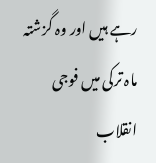رہے ہیں اور وہ گزشتہ ماہ ترکی میں فوجی انقلاب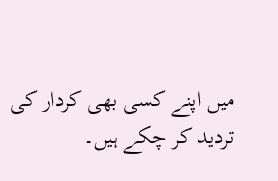میں اپنے کسی بھی کردار کی تردید کر چکے ہیں۔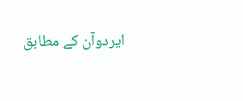ایردوآن کے مطابق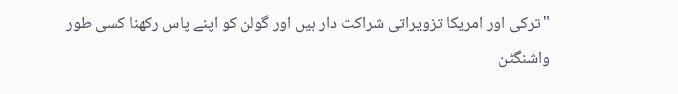"ترکی اور امریکا تزویراتی شراکت دار ہیں اور گولن کو اپنے پاس رکھنا کسی طور واشنگٹن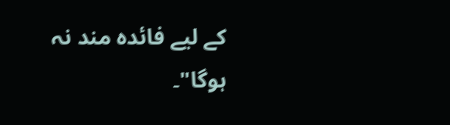کے لیے فائدہ مند نہ ہوگا"۔